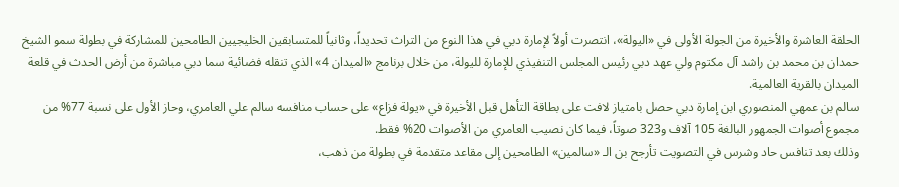الحلقة العاشرة والأخيرة من الجولة الأولى في «اليولة»، انتصرت أولاً لإمارة دبي في هذا النوع من التراث تحديداً، وثانياً للمتسابقين الخليجيين الطامحين للمشاركة في بطولة سمو الشيخ حمدان بن محمد بن راشد آل مكتوم ولي عهد دبي رئيس المجلس التنفيذي للإمارة لليولة، من خلال برنامج «الميدان 4» الذي تنقله فضائية سما دبي مباشرة من أرض الحدث في قلعة الميدان بالقرية العالمية.
سالم بن عمهي المنصوري ابن إمارة دبي حصل بامتياز لافت على بطاقة التأهل قبل الأخيرة في «يولة فزاع» على حساب منافسه سالم علي العامري، وحاز الأول على نسبة 77% من مجموع أصوات الجمهور البالغة 105 آلاف و323 صوتاً، فيما كان نصيب العامري من الأصوات 20% فقط.
وذلك بعد تنافس حاد وشرس في التصويت تأرجح بن الـ «سالمين» الطامحين إلى مقاعد متقدمة في بطولة من ذهب،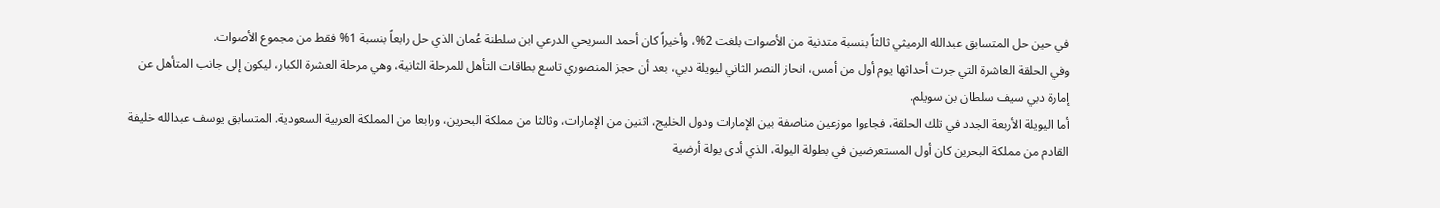في حين حل المتسابق عبدالله الرميثي ثالثاً بنسبة متدنية من الأصوات بلغت 2%، وأخيراً كان أحمد السريحي الدرعي ابن سلطنة عُمان الذي حل رابعاً بنسبة 1% فقط من مجموع الأصوات.
وفي الحلقة العاشرة التي جرت أحداثها يوم أول من أمس، انحاز النصر الثاني ليويلة دبي، بعد أن حجز المنصوري تاسع بطاقات التأهل للمرحلة الثانية، وهي مرحلة العشرة الكبار، ليكون إلى جانب المتأهل عن إمارة دبي سيف سلطان بن سويلم.
أما اليويلة الأربعة الجدد في تلك الحلقة، فجاءوا موزعين مناصفة بين الإمارات ودول الخليج، اثنين من الإمارات، وثالثا من مملكة البحرين، ورابعا من المملكة العربية السعودية. المتسابق يوسف عبدالله خليفة القادم من مملكة البحرين كان أول المستعرضين في بطولة اليولة، الذي أدى يولة أرضية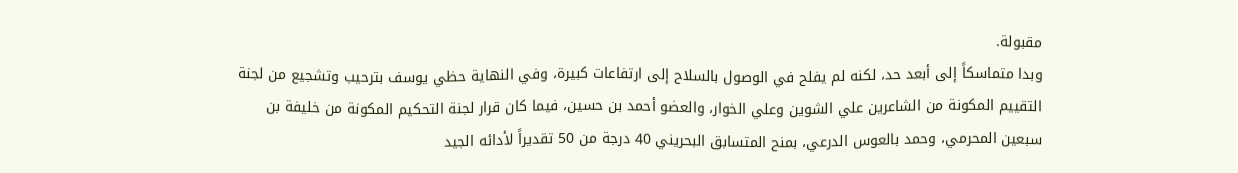مقبولة.
وبدا متماسكاً إلى أبعد حد، لكنه لم يفلح في الوصول بالسلاح إلى ارتفاعات كبيرة، وفي النهاية حظي يوسف بترحيب وتشجيع من لجنة التقييم المكونة من الشاعرين علي الشوين وعلي الخوار، والعضو أحمد بن حسين، فيما كان قرار لجنة التحكيم المكونة من خليفة بن سبعين المحرمي، وحمد بالعوس الدرعي، بمنح المتسابق البحريني 40 درجة من 50 تقديراً لأدائه الجيد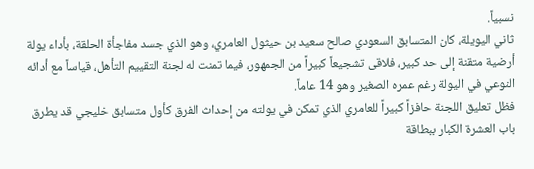نسبياً.
ثاني اليويلة، كان المتسابق السعودي صالح سعيد بن حيثول العامري، وهو الذي جسد مفاجأة الحلقة، بأداء يولة أرضية متقنة إلى حد كبير، فلاقى تشجيعاً كبيراً من الجمهور، فيما تمنت له لجنة التقييم التأهل، قياساً مع أدائه النوعي في اليولة رغم عمره الصغير وهو 14 عاماً.
فظل تعليق اللجنة حافزاً كبيراً للعامري الذي تمكن في يولته من إحداث الفرق كأول متسابق خليجي قد يطرق باب العشرة الكبار ببطاقة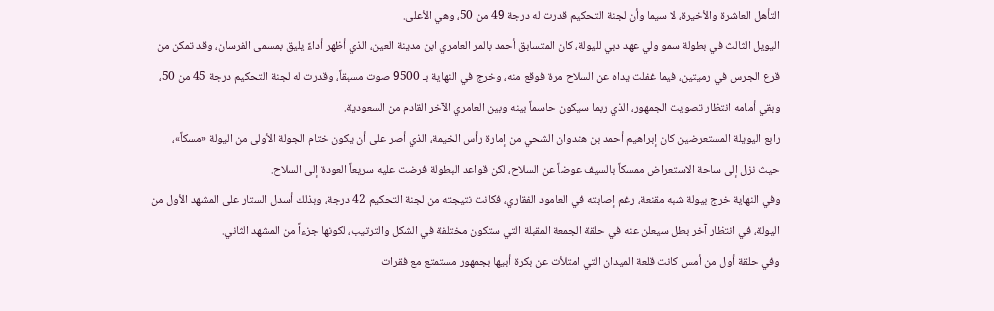التأهل العاشرة والأخيرة، لا سيما وأن لجنة التحكيم قدرت له درجة 49 من 50، وهي الأعلى.
اليويل الثالث في بطولة سمو ولي عهد دبي لليولة، كان المتسابق أحمد بالمر العامري ابن مدينة العين، الذي أظهر أداءً يليق بمسمى الفرسان، وقد تمكن من قرع الجرس في رميتين، فيما غفلت يداه عن السلاح مرة فوقع منه، وخرج في النهاية بـ 9500 صوت مسبقاً، وقدرت له لجنة التحكيم درجة 45 من 50، وبقي أمامه انتظار تصويت الجمهور، الذي ربما سيكون حاسماً بينه وبين العامري الآخر القادم من السعودية.
رابع اليويلة المستعرضين كان إبراهيم أحمد بن هندوان الشحي من إمارة رأس الخيمة، الذي أصر على أن يكون ختام الجولة الأولى من اليولة «مسكاً»، حيث نزل إلى ساحة الاستعراض ممسكاً بالسيف عوضاً عن السلاح، لكن قواعد البطولة فرضت عليه سريعاً العودة إلى السلاح.
وفي النهاية خرج بيولة شبه مقنعة، رغم إصابته في العامود الفقاري، فكانت نتيجته من لجنة التحكيم 42 درجة، وبذلك أسدل الستار على المشهد الأول من اليولة، في انتظار آخر بطل سيعلن عنه في حلقة الجمعة المقبلة التي ستكون مختلفة في الشكل والترتيب، لكونها جزءاً من المشهد الثاني.
وفي حلقة أول من أمس كانت قلعة الميدان التي امتلأت عن بكرة أبيها بجمهور مستمتع مع فقرات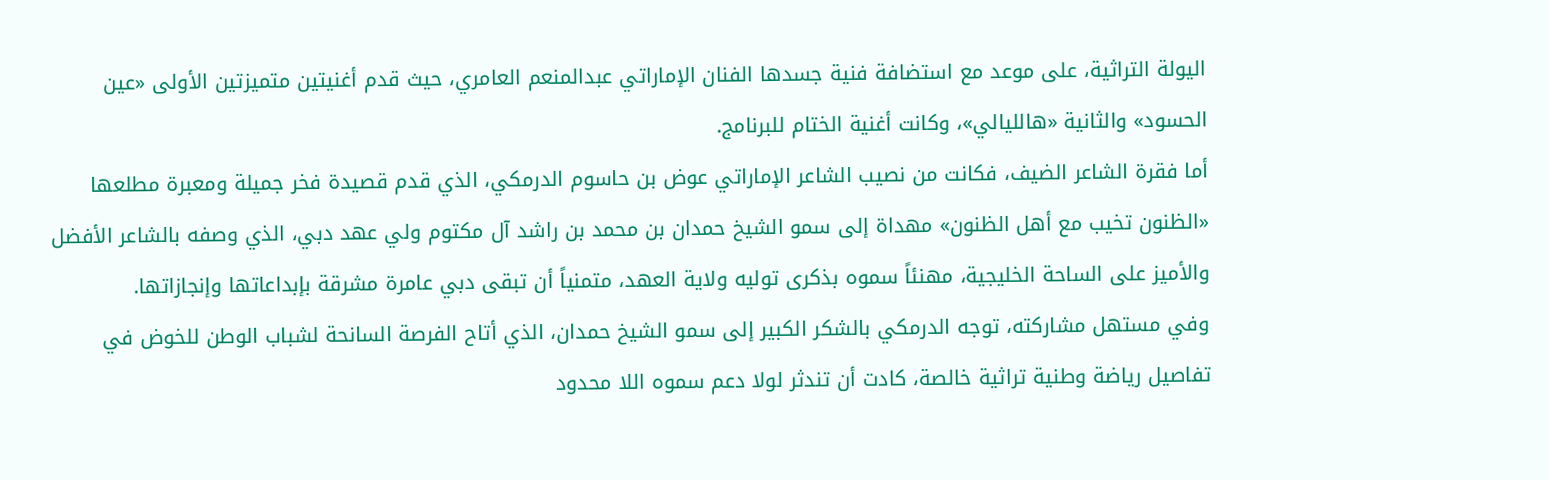اليولة التراثية، على موعد مع استضافة فنية جسدها الفنان الإماراتي عبدالمنعم العامري، حيث قدم أغنيتين متميزتين الأولى «عين الحسود» والثانية «هالليالي»، وكانت أغنية الختام للبرنامج.
أما فقرة الشاعر الضيف، فكانت من نصيب الشاعر الإماراتي عوض بن حاسوم الدرمكي، الذي قدم قصيدة فخر جميلة ومعبرة مطلعها «الظنون تخيب مع أهل الظنون» مهداة إلى سمو الشيخ حمدان بن محمد بن راشد آل مكتوم ولي عهد دبي، الذي وصفه بالشاعر الأفضل والأميز على الساحة الخليجية، مهنئاً سموه بذكرى توليه ولاية العهد، متمنياً أن تبقى دبي عامرة مشرقة بإبداعاتها وإنجازاتها.
وفي مستهل مشاركته، توجه الدرمكي بالشكر الكبير إلى سمو الشيخ حمدان، الذي أتاح الفرصة السانحة لشباب الوطن للخوض في تفاصيل رياضة وطنية تراثية خالصة، كادت أن تندثر لولا دعم سموه اللا محدود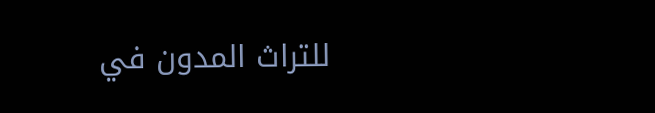للتراث المدون في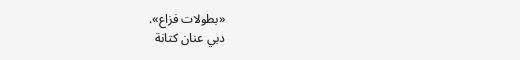«بطولات فزاع».
دبي عنان كتانة